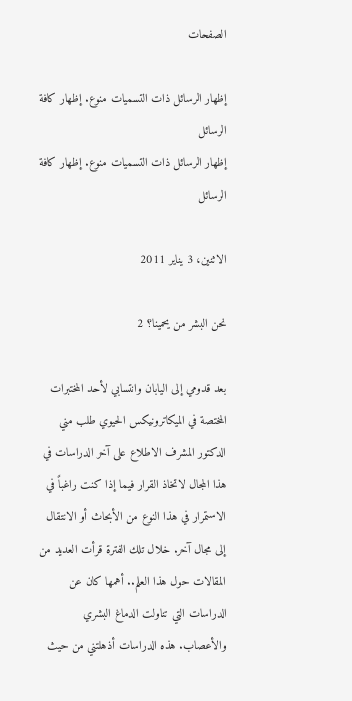الصفحات

إظهار الرسائل ذات التسميات منوع. إظهار كافة الرسائل
إظهار الرسائل ذات التسميات منوع. إظهار كافة الرسائل

الاثنين، 3 يناير 2011

نحن البشر من يحمينا؟ 2

بعد قدومي إلى اليابان وانتسابي لأحد المختبرات المختصة في الميكاترونيكس الحيوي طلب مني الدكتور المشرف الاطلاع على آخر الدراسات في هذا المجال لاتخاذ القرار فيما إذا كنت راغباً في الاستمرار في هذا النوع من الأبحاث أو الانتقال إلى مجال آخر. خلال تلك الفترة قرأت العديد من المقالات حول هذا العلم.. أهمها كان عن الدراسات التي تناولت الدماغ البشري والأعصاب. هذه الدراسات أذهلتني من حيث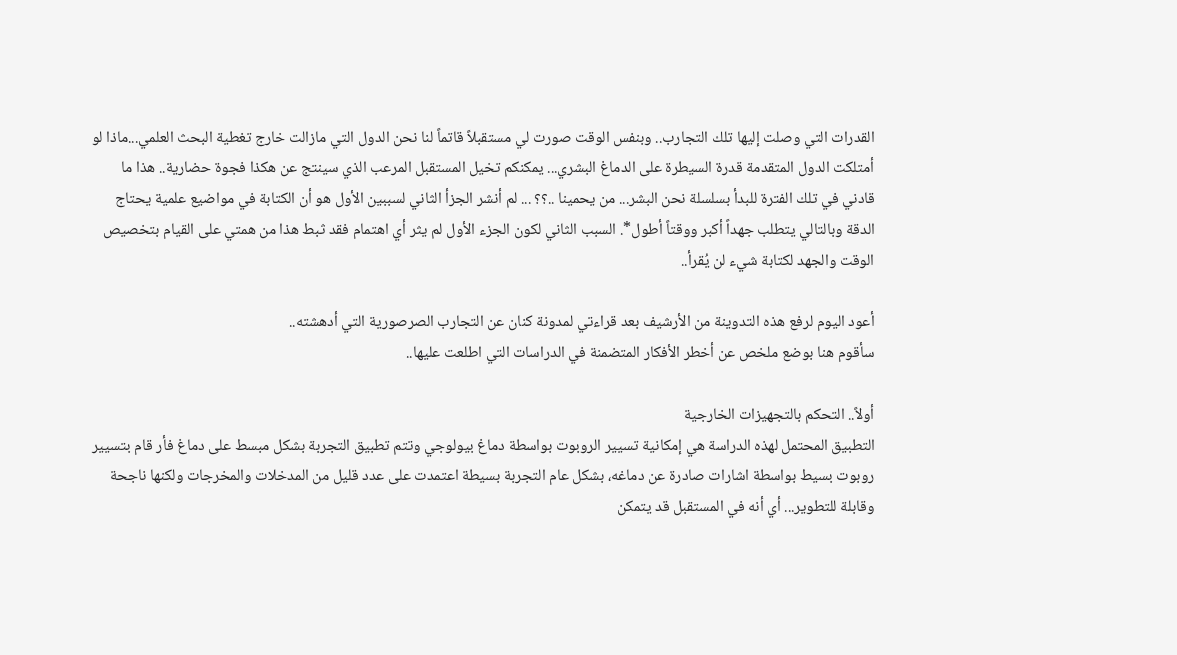القدرات التي وصلت إليها تلك التجارب.. وبنفس الوقت صورت لي مستقبلاً قاتماً لنا نحن الدول التي مازالت خارج تغطية البحث العلمي...ماذا لو أمتلكت الدول المتقدمة قدرة السيطرة على الدماغ البشري... يمكنكم تخيل المستقبل المرعب الذي سينتج عن هكذا فجوة حضارية.. هذا ما قادني في تلك الفترة للبدأ بسلسلة نحن البشر... من يحمينا ..؟؟ ... لم أنشر الجزأ الثاني لسببين الأول هو أن الكتابة في مواضيع علمية يحتاج الدقة وبالتالي يتطلب جهداً أكبر ووقتاً أطول*. السبب الثاني لكون الجزء الأول لم يثر أي اهتمام فقد ثبط هذا من همتي على القيام بتخصيص الوقت والجهد لكتابة شيء لن يُقرأ..

أعود اليوم لرفع هذه التدوينة من الأرشيف بعد قراءتي لمدونة كنان عن التجارب الصرصورية التي أدهشته..
سأقوم هنا بوضع ملخص عن أخطر الأفكار المتضمنة في الدراسات التي اطلعت عليها..

أولاً.. التحكم بالتجهيزات الخارجية
التطبيق المحتمل لهذه الدراسة هي إمكانية تسيير الروبوت بواسطة دماغ بيولوجي وتتم تطبيق التجربة بشكل مبسط على دماغ فأر قام بتسيير روبوت بسيط بواسطة اشارات صادرة عن دماغه، بشكل عام التجربة بسيطة اعتمدت على عدد قليل من المدخلات والمخرجات ولكنها ناجحة وقابلة للتطوير... أي أنه في المستقبل قد يتمكن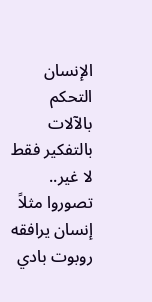الإنسان التحكم بالآلات بالتفكير فقط لا غير.. تصوروا مثلاً إنسان يرافقه روبوت بادي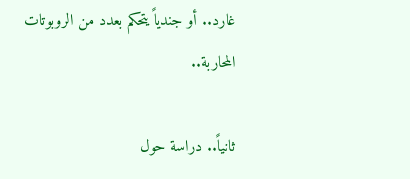غارد.. أو جندياً يتحكم بعدد من الروبوتات المحاربة..

ثانياً.. دراسة حول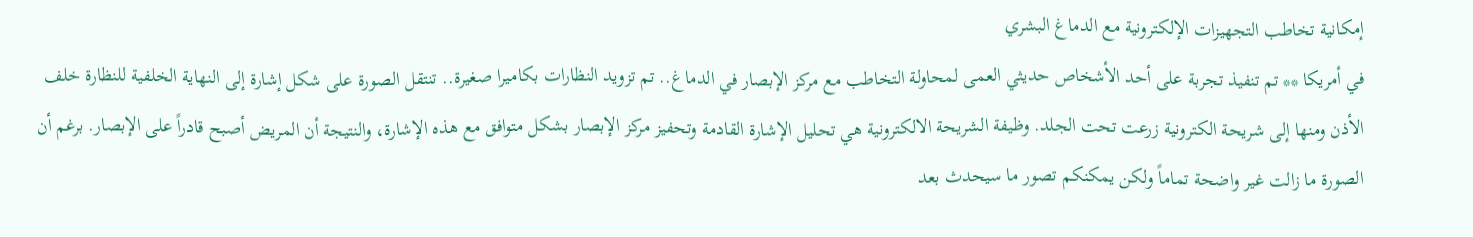إمكانية تخاطب التجهيزات الإلكترونية مع الدماغ البشري
في أمريكا ** تم تنفيذ تجربة على أحد الأشخاص حديثي العمى لمحاولة التخاطب مع مركز الإبصار في الدماغ.. تم تزويد النظارات بكاميرا صغيرة.. تنتقل الصورة على شكل إشارة إلى النهاية الخلفية للنظارة خلف الأذن ومنها إلى شريحة الكترونية زرعت تحت الجلد. وظيفة الشريحة الالكترونية هي تحليل الإشارة القادمة وتحفيز مركز الإبصار بشكل متوافق مع هذه الإشارة، والنتيجة أن المريض أصبح قادراً على الإبصار. برغم أن الصورة ما زالت غير واضحة تماماً ولكن يمكنكم تصور ما سيحدث بعد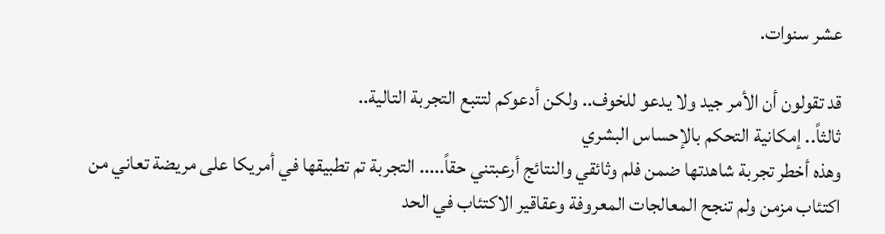عشر سنوات.

قد تقولون أن الأمر جيد ولا يدعو للخوف.. ولكن أدعوكم لتتبع التجربة التالية..
ثالثاً.. إمكانية التحكم بالإحساس البشري
وهذه أخطر تجربة شاهدتها ضمن فلم وثائقي والنتائج أرعبتني حقاً..... التجربة تم تطبيقها في أمريكا على مريضة تعاني من اكتئاب مزمن ولم تنجح المعالجات المعروفة وعقاقير الاكتئاب في الحد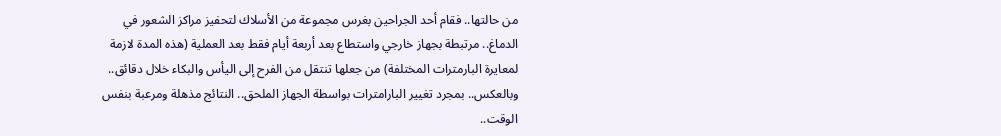من حالتها.. فقام أحد الجراحين بغرس مجموعة من الأسلاك لتحفيز مراكز الشعور في الدماغ.. مرتبطة بجهاز خارجي واستطاع بعد أربعة أيام فقط بعد العملية (هذه المدة لازمة لمعايرة البارمترات المختلفة) من جعلها تنتقل من الفرح إلى اليأس والبكاء خلال دقائق.. وبالعكس.. بمجرد تغيير البارامترات بواسطة الجهاز الملحق.. النتائج مذهلة ومرعبة بنفس الوقت..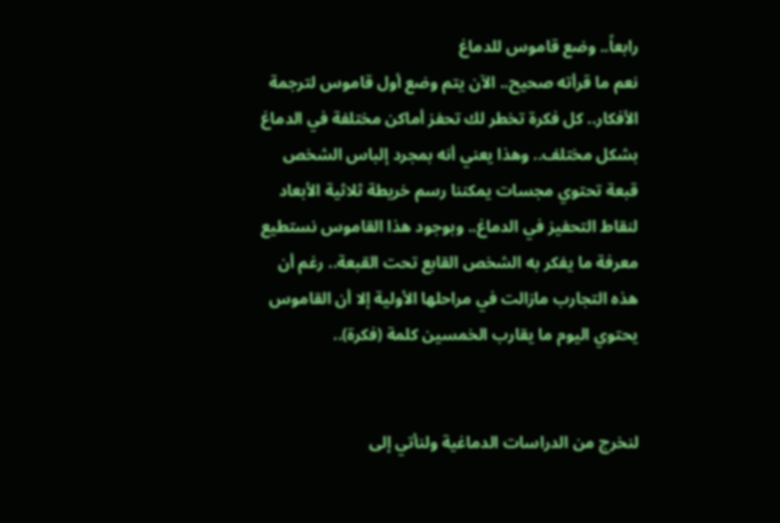رابعاً.. وضع قاموس للدماغ
نعم ما قرأته صحيح.. الآن يتم وضع أول قاموس لترجمة الأفكار.. كل فكرة تخطر لك تحفز أماكن مختلفة في الدماغ بشكل مختلف.. وهذا يعني أنه بمجرد إلباس الشخص قبعة تحتوي مجسات يمكننا رسم خريطة ثلاثية الأبعاد لنقاط التحفيز في الدماغ.. وبوجود هذا القاموس نستطيع معرفة ما يفكر به الشخص القابع تحت القبعة.. رغم أن هذه التجارب مازالت في مراحلها الأولية إلا أن القاموس يحتوي اليوم ما يقارب الخمسين كلمة (فكرة)..


لنخرج من الدراسات الدماغية ولنأتي إلى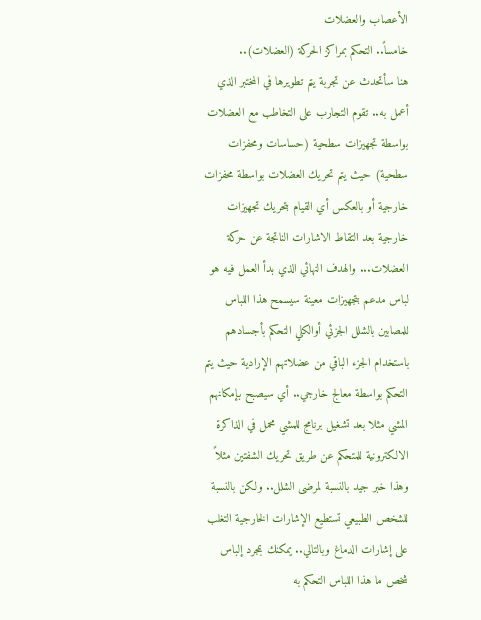الأعصاب والعضلات
خامساً.. التحكم بمراكز الحركة (العضلات)..
هنا سأتحدث عن تجربة يتم تطويرها في المختبر الذي أعمل به.. تقوم التجارب على التخاطب مع العضلات بواسطة تجهيزات سطحية (حساسات ومحفزات سطحية) حيث يتم تحريك العضلات بواسطة محفزات خارجية أو بالعكس أي القيام بتحريك تجهيزات خارجية بعد التقاط الاشارات الناتجة عن حركة العضلات... والهدف النهائي الذي بدأ العمل فيه هو لباس مدعم بتجهيزات معينة سيسمح هذا اللباس للمصابين بالشلل الجزئي أوالكلي التحكم بأجسادهم باستخدام الجزء الباقي من عضلاتهم الإرادية حيث يتم التحكم بواسطة معالج خارجي.. أي سيصبح بإمكانهم المشي مثلا بعد تشغيل برنامج للمشي محمل في الذاكرة الالكترونية للمتحكم عن طريق تحريك الشفتين مثلاً وهذا خبر جيد بالنسبة لمرضى الشلل.. ولكن بالنسبة للشخص الطبيعي تستطيع الإشارات الخارجية التغلب على إشارات الدماغ وبالتالي.. يمكنك بمجرد إلباس شخص ما هذا اللباس التحكم به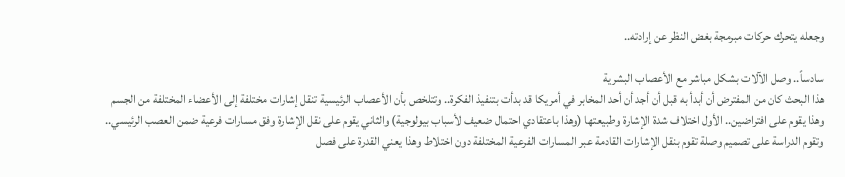وجعله يتحرك حركات مبرمجة بغض النظر عن إرادته..

سادساً.. وصل الآلات بشكل مباشر مع الأعصاب البشرية
هذا البحث كان من المفترض أن أبدأ به قبل أن أجد أن أحد المخابر في أمريكا قد بدأت بتنفيذ الفكرة.. وتتلخص بأن الأعصاب الرئيسية تنقل إشارات مختلفة إلى الأعضاء المختلفة من الجسم وهذا يقوم على افتراضين.. الأول اختلاف شدة الإشارة وطبيعتها (وهذا باعتقادي احتمال ضعيف لأسباب بيولوجية) والثاني يقوم على نقل الإشارة وفق مسارات فرعية ضمن العصب الرئيسي..
وتقوم الدراسة على تصميم وصلة تقوم بنقل الإشارات القادمة عبر المسارات الفرعية المختلفة دون اختلاط وهذا يعني القدرة على فصل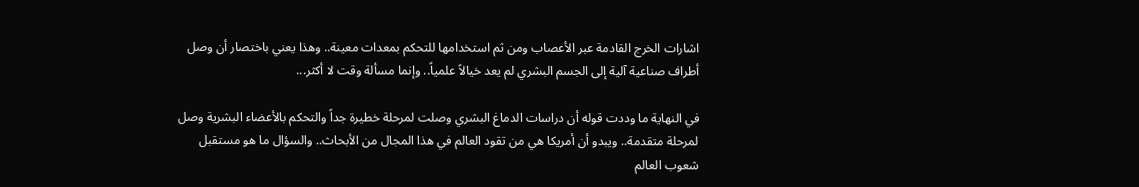اشارات الخرج القادمة عبر الأعصاب ومن ثم استخدامها للتحكم بمعدات معينة.. وهذا يعني باختصار أن وصل أطراف صناعية آلية إلى الجسم البشري لم يعد خيالاً علمياً.. وإنما مسألة وقت لا أكثر...

في النهاية ما وددت قوله أن دراسات الدماغ البشري وصلت لمرحلة خطيرة جداً والتحكم بالأعضاء البشرية وصل لمرحلة متقدمة.. ويبدو أن أمريكا هي من تقود العالم في هذا المجال من الأبحاث.. والسؤال ما هو مستقبل شعوب العالم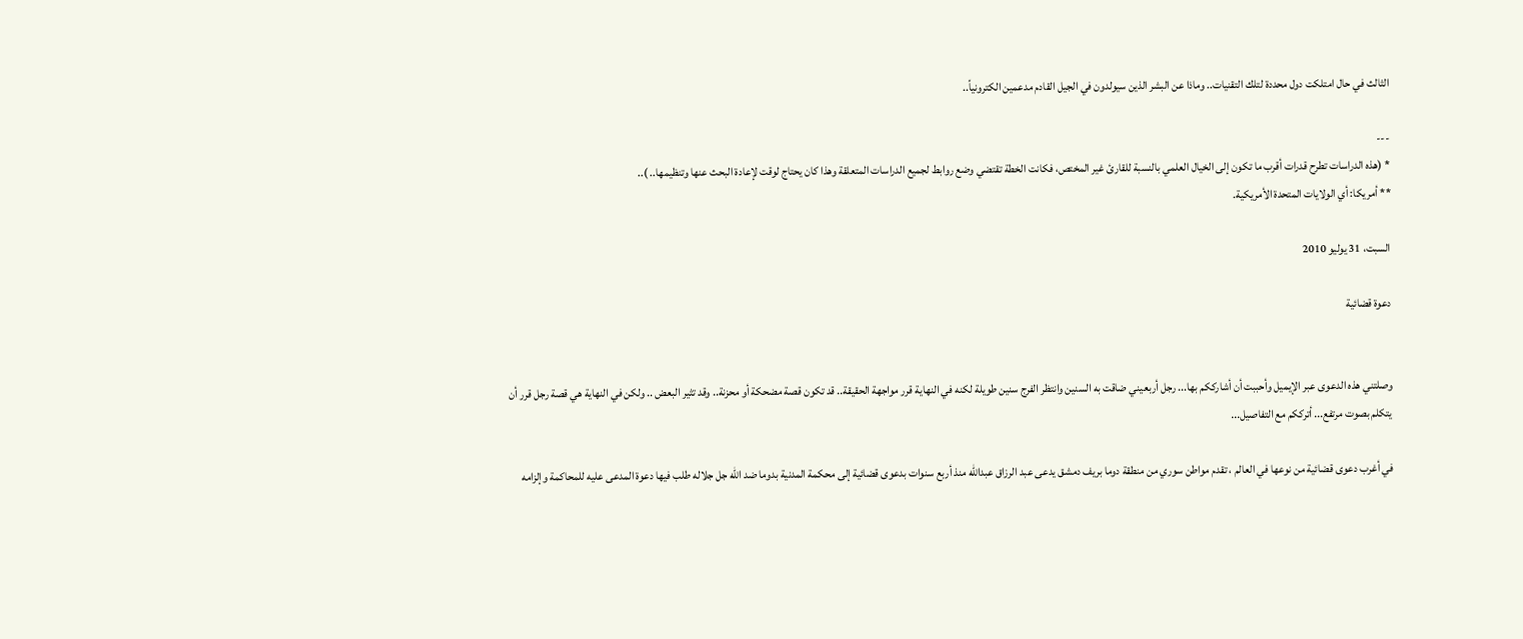الثالث في حال امتلكت دول محددة لتلك التقنيات.. وماذا عن البشر الذين سيولدون في الجيل القادم مدعمين الكترونياً..

---
* (هذه الدراسات تطرح قدرات أقرب ما تكون إلى الخيال العلمي بالنسبة للقارئ غير المختص، فكانت الخطة تقتضي وضع روابط لجميع الدراسات المتعلقة وهذا كان يحتاج لوقت لإعادة البحث عنها وتنظيمها.. )..
** أمريكا: أي الولايات المتحدة الأمريكية.

السبت، 31 يوليو 2010

دعوة قضائية


وصلتني هذه الدعوى عبر الإيميل وأحببت أن أشارككم بها... رجل أربعيني ضاقت به السنين وانتظر الفرج سنين طويلة لكنه في النهاية قرر مواجهة الحقيقة.. قد تكون قصة مضحكة أو محزنة.. وقد تثير البعض .. ولكن في النهاية هي قصة رجل قرر أن يتكلم بصوت مرتفع... أترككم مع التفاصيل...

في أغرب دعوى قضائية من نوعها في العالم ، تقدم مواطن سوري من منطقة دوما بريف دمشق يدعى عبد الرزاق عبدالله منذ أربع سنوات بدعوى قضائية إلى محكمة المدنية بدوما ضد الله جل جلاله طلب فيها دعوة المدعى عليه للمحاكمة وإلزامه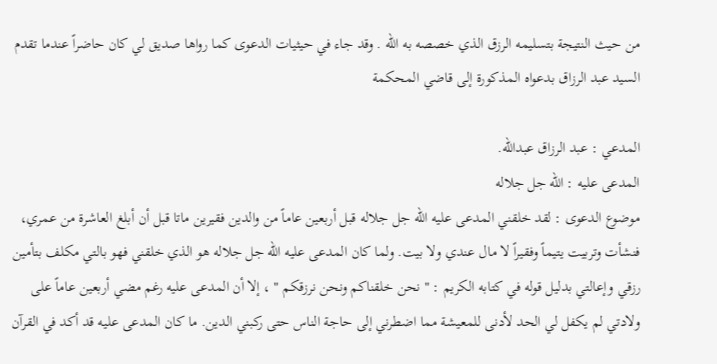من حيث النتيجة بتسليمه الرزق الذي خصصه به الله . وقد جاء في حيثيات الدعوى كما رواها صديق لي كان حاضراً عندما تقدم السيد عبد الرزاق بدعواه المذكورة إلى قاضي المحكمة

المدعي : عبد الرزاق عبدالله.
المدعى عليه : الله جل جلاله
موضوع الدعوى : لقد خلقني المدعى عليه الله جل جلاله قبل أربعين عاماً من والدين فقيرين ماتا قبل أن أبلغ العاشرة من عمري، فنشأت وتربيت يتيماً وفقيراً لا مال عندي ولا بيت. ولما كان المدعى عليه الله جل جلاله هو الذي خلقني فهو بالتي مكلف بتأمين رزقي وإعالتي بدليل قوله في كتابه الكريم : " نحن خلقناكم ونحن نرزقكم " ، إلا أن المدعى عليه رغم مضي أربعين عاماً على ولادتي لم يكفل لي الحد لأدنى للمعيشة مما اضطرني إلى حاجة الناس حتى ركبني الدين. ما كان المدعى عليه قد أكد في القرآن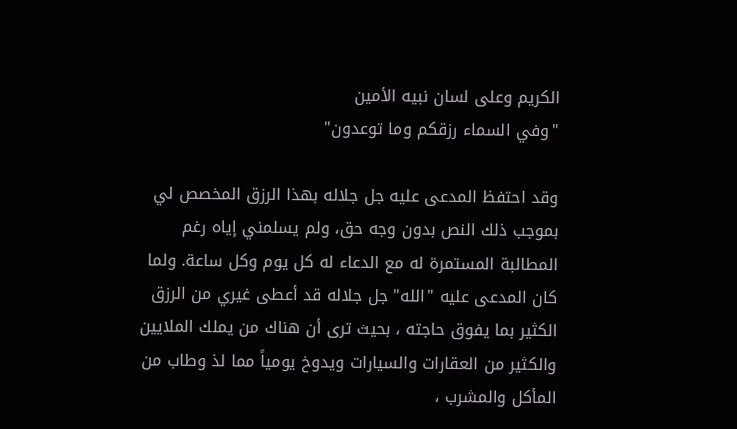الكريم وعلى لسان نبيه الأمين
"وفي السماء رزقكم وما توعدون"

وقد احتفظ المدعى عليه جل جلاله بهذا الرزق المخصص لي بموجب ذلك النص بدون وجه حق، ولم يسلمني إياه رغم المطالبة المستمرة له مع الدعاء له كل يوم وكل ساعة. ولما كان المدعى عليه "الله" جل جلاله قد أعطى غيري من الرزق الكثير بما يفوق حاجته ، بحيث ترى أن هناك من يملك الملايين والكثير من العقارات والسيارات ويدوخ يومياً مما لذ وطاب من المأكل والمشرب ،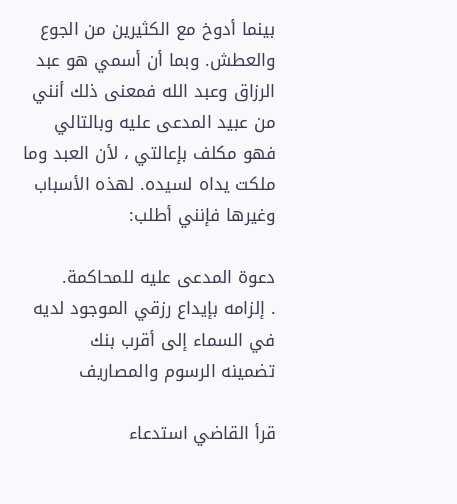بينما أدوخ مع الكثيرين من الجوع والعطش. وبما أن أسمي هو عبد الرزاق وعبد الله فمعنى ذلك أنني من عبيد المدعى عليه وبالتالي فهو مكلف بإعالتي ، لأن العبد وما ملكت يداه لسيده. لهذه الأسباب وغيرها فإنني أطلب:

دعوة المدعى عليه للمحاكمة.
. إلزامه بإيداع رزقي الموجود لديه في السماء إلى أقرب بنك
تضمينه الرسوم والمصاريف

قرأ القاضي استدعاء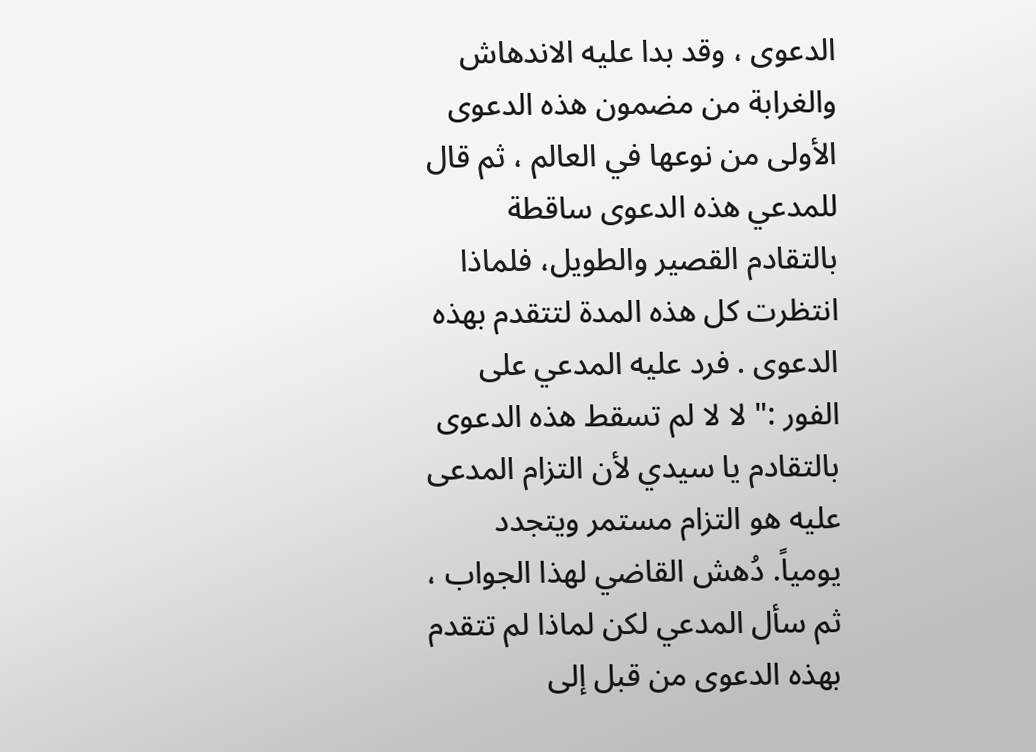الدعوى ، وقد بدا عليه الاندهاش والغرابة من مضمون هذه الدعوى الأولى من نوعها في العالم ، ثم قال للمدعي هذه الدعوى ساقطة بالتقادم القصير والطويل، فلماذا انتظرت كل هذه المدة لتتقدم بهذه الدعوى . فرد عليه المدعي على الفور :" لا لا لم تسقط هذه الدعوى بالتقادم يا سيدي لأن التزام المدعى عليه هو التزام مستمر ويتجدد يومياً. دُهش القاضي لهذا الجواب ، ثم سأل المدعي لكن لماذا لم تتقدم بهذه الدعوى من قبل إلى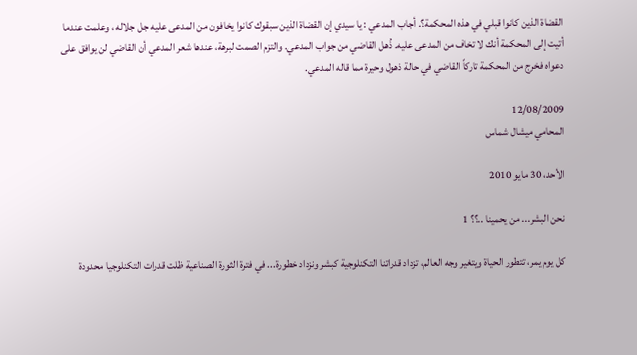القضاة الذين كانوا قبلي في هذه المحكمة؟. أجاب المدعي : يا سيدي إن القضاة الذين سبقوك كانوا يخافون من المدعى عليه جل جلاله ، وعلمت عندما أتيت إلى المحكمة أنك لا تخاف من المدعى عليه. ذُهل القاضي من جواب المدعي. والتزم الصمت لبرهة، عندها شعر المدعي أن القاضي لن يوافق على دعواه فخرج من المحكمة تاركاً القاضي في حالة ذهول وحيرة مما قاله المدعي.

12/08/2009
المحامي ميشال شماس

الأحد، 30 مايو 2010

نحن البشر... من يحمينا ..؟؟ 1

كل يوم يمر، تتطور الحياة ويتغير وجه العالم، تزداد قدراتنا التكنلوجية كبشر ونزداد خطورة... في فترة الثورة الصناعية ظلت قدرات التكنلوجيا محدودة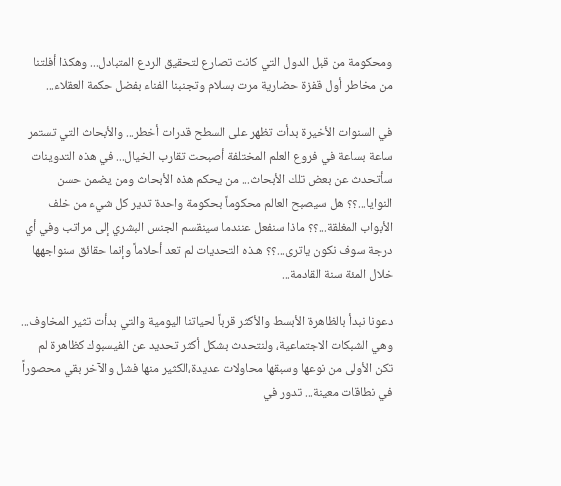ومحكومة من قبل الدول التي كانت تصارع لتحقيق الردع المتبادل... وهكذا أفلتنا من مخاطر أول قفزة حضارية مرت بسلام وتجنبنا الفناء بفضل حكمة العقلاء...

في السنوات الأخيرة بدأت تظهر على السطح قدرات أخطر... والأبحاث التي تستمر ساعة بساعة في فروع العلم المختلفة أصبحت تقارب الخيال... في هذه التدوينات سأتحدث عن بعض تلك الأبحاث... من يحكم هذه الأبحاث ومن يضمن حسن النوايا...؟؟ هل سيصبح العالم محكوماً بحكومة واحدة تدير كل شيء من خلف الأبواب المغلقة...؟؟ ماذا سنفعل عنندما سينقسم الجنس البشري إلى مراتب وفي أي درجة سوف نكون ياترى...؟؟ هـذه التحديات لم تعد أحلاماً وإنما حقائق سنواجهها خلال المئة سنة القادمة...

دعونا نبدأ بالظاهرة الأبسط والأكثر قرباً لحياتنا اليومية والتي بدأت تثير المخاوف... وهي الشبكات الاجتماعية، ولنتحدث بشكل أكثر تحديد عن الفيسبوك كظاهرة لم تكن الأولى من نوعها وسبقها محاولات عديدة،الكثير منها فشل والآخر بقي محصوراً في نطاقات معينة... تدور في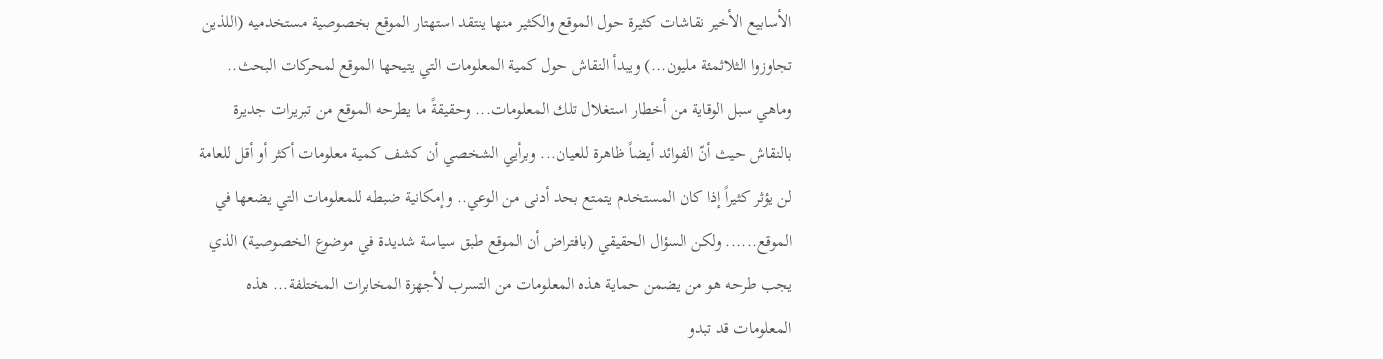الأسابيع الأخير نقاشات كثيرة حول الموقع والكثير منها ينتقد استهتار الموقع بخصوصية مستخدميه (اللذين تجاوزوا الثلاثمئة مليون...) ويبدأ النقاش حول كمية المعلومات التي يتيحها الموقع لمحركات البحث.. وماهي سبل الوقاية من أخطار استغلال تلك المعلومات... وحقيقةً ما يطرحه الموقع من تبريرات جديرة بالنقاش حيث أنّ الفوائد أيضاً ظاهرة للعيان... وبرأيي الشخصي أن كشف كمية معلومات أكثر أو أقل للعامة لن يؤثر كثيراً إذا كان المستخدم يتمتع بحد أدنى من الوعي.. وإمكانية ضبطه للمعلومات التي يضعها في الموقع...... ولكن السؤال الحقيقي (بافتراض أن الموقع طبق سياسة شديدة في موضوع الخصوصية) الذي يجب طرحه هو من يضمن حماية هذه المعلومات من التسرب لأجهزة المخابرات المختلفة... هذه المعلومات قد تبدو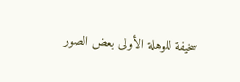سخيفة للوهلة الأولى بعض الصور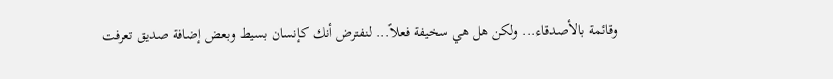وقائمة بالأصدقاء... ولكن هل هي سخيفة فعلاً... لنفترض أنك كإنسان بسيط وبعض إضافة صديق تعرفت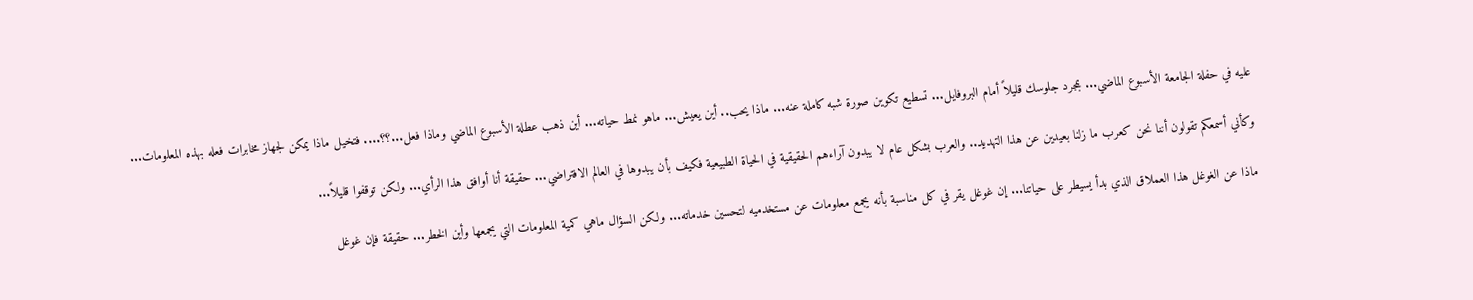عليه في حفلة الجامعة الأسبوع الماضي... بمجرد جلوسك قليلاً أمام البروفايل... تسطيع تكوين صورة شبه كاملة عنه... ماذا يحب.. أين يعيش... ماهو نمط حياته... أين ذهب عطلة الأسبوع الماضي وماذا فعل...؟؟.... فتخيل ماذا يمكن لجهاز مخابرات فعله بهذه المعلومات...

وكأني أسمعكم تقولون أننا نحن كعرب ما زلنا بعيدين عن هذا التهديد.. والعرب بشكل عام لا يبدون آراءهم الحقيقية في الحياة الطبيعية فكيف بأن يبدوها في العالم الافتراضي... حقيقة أنا أوافق هذا الرأي... ولكن توقفوا قليلاً...

ماذا عن الغوغل هذا العملاق الذي بدأ يسيطر على حياتنا... إن غوغل يقر في كل مناسبة بأنه يجمع معلومات عن مستخدميه لتحسين خدماته... ولكن السؤال ماهي كمية المعلومات التي يجمعها وأين الخطر... حقيقة فإن غوغل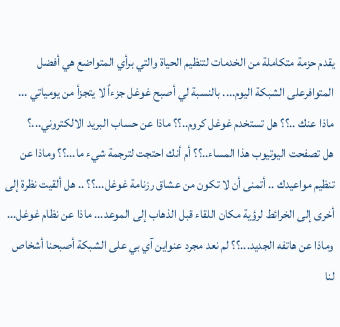يقدم حزمة متكاملة من الخدمات لتنظيم الحياة والتي برأي المتواضع هي أفضل المتوافرعلى الشبكة اليوم.... بالنسبة لي أصبح غوغل جزءاً لا يتجزأ من يومياتي ... ماذا عنك ..؟؟ هل تستخدم غوغل كروم..؟؟ ماذا عن حساب البريد الالكتروني...؟
هل تصفحت اليوتيوب هذا المساء..؟؟ أم أنك احتجت لترجمة شيء ما...؟؟ وماذا عن تنظيم مواعيدك .. أتمنى أن لا تكون من عشاق رزنامة غوغل...؟؟ .. هل ألقيت نظرة إلى أخرى إلى الخرائط لرؤية مكان اللقاء قبل الذهاب إلى الموعد... ماذا عن نظام غوغل... وماذا عن هاتفه الجديد...؟؟ لم نعد مجرد عنواين آي بي على الشبكة أصبحنا أشخاص لنا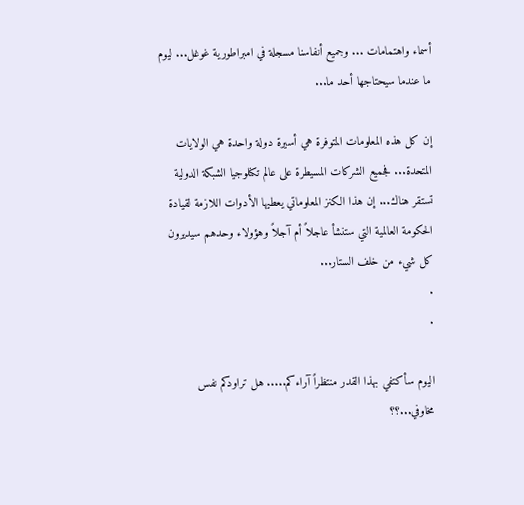أسماء واهتمامات ... وجميع أنفاسنا مسجلة في امبراطورية غوغل... ليوم ما عندما سيحتاجها أحد ما...

إن كل هذه المعلومات المتوفرة هي أسيرة دولة واحدة هي الولايات المتحدة... فجميع الشركات المسيطرة على عالم تكنلوجيا الشبكة الدولية تستقر هناك... إن هذا الكنز المعلوماتي يعطيها الأدوات اللازمة لقيادة الحكومة العالمية التي ستنشأ عاجلاً أم آجلاً وهؤولاء وحدهم سيديرون كل شيء من خلف الستار...
.
.

اليوم سأكتفي بهذا القدر منتظراً آراءكم..... هل تراودكم نفس مخاوفي...؟؟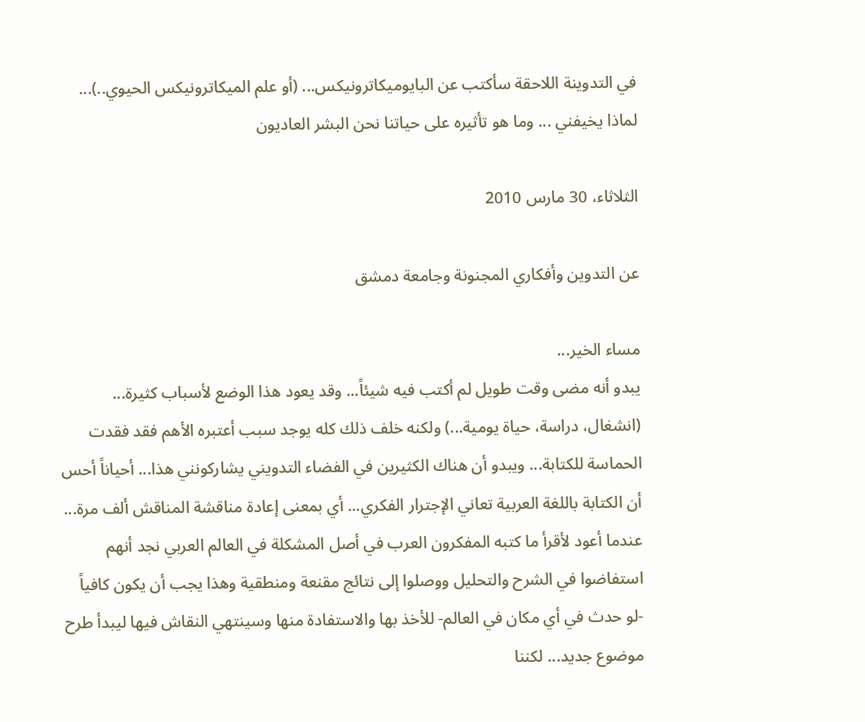في التدوينة اللاحقة سأكتب عن البايوميكاترونيكس... (أو علم الميكاترونيكس الحيوي..)... لماذا يخيفني ... وما هو تأثيره على حياتنا نحن البشر العاديون

الثلاثاء، 30 مارس 2010

عن التدوين وأفكاري المجنونة وجامعة دمشق

مساء الخير...
يبدو أنه مضى وقت طويل لم أكتب فيه شيئاً... وقد يعود هذا الوضع لأسباب كثيرة... (انشغال، دراسة، حياة يومية...) ولكنه خلف ذلك كله يوجد سبب أعتبره الأهم فقد فقدت الحماسة للكتابة... ويبدو أن هناك الكثيرين في الفضاء التدويني يشاركونني هذا... أحياناً أحس أن الكتابة باللغة العربية تعاني الإجترار الفكري... أي بمعنى إعادة مناقشة المناقش ألف مرة... عندما أعود لأقرأ ما كتبه المفكرون العرب في أصل المشكلة في العالم العربي نجد أنهم استفاضوا في الشرح والتحليل ووصلوا إلى نتائج مقنعة ومنطقية وهذا يجب أن يكون كافياً -لو حدث في أي مكان في العالم- للأخذ بها والاستفادة منها وسينتهي النقاش فيها ليبدأ طرح موضوع جديد... لكننا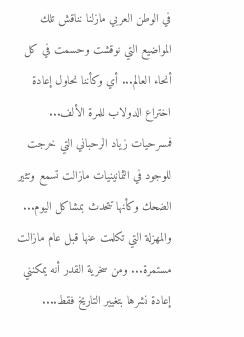في الوطن العربي مازلنا نناقش تلك المواضيع التي نوقشت وحسمت في كل أنحاء العالم... أي وكأننا نحاول إعادة اختراع الدولاب للمرة الألف... فمسرحيات زياد الرحباني التي خرجت للوجود في الثمانينيات مازالت تسمع وتثير الضحك وكأنها تتحدث بمشاكل اليوم... والمهزلة التي تكلمت عنها قبل عام مازالت مستمرة... ومن سخرية القدر أنه يمكنني إعادة نشرها بتغيير التاريخ فقط....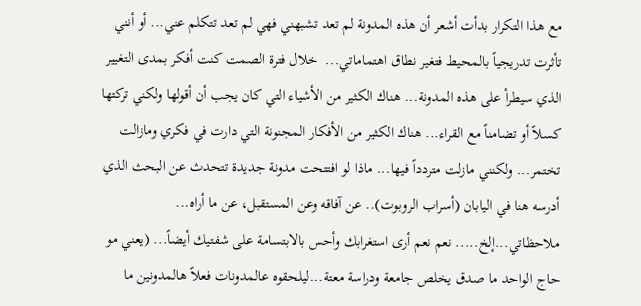مع هذا التكرار بدأت أشعر أن هذه المدونة لم تعد تشبهني فهي لم تعد تتكلم عني... أو أنني تأثرت تدريجياً بالمحيط فتغير نطاق اهتماماتي...  خلال فترة الصمت كنت أفكر بمدى التغيير الذي سيطرأ على هذه المدونة... هناك الكثير من الأشياء التي كان يجب أن أقولها ولكني تركتها كسلاً أو تضامناً مع القراء... هناك الكثير من الأفكار المجنونة التي دارت في فكري ومازالت تختمر... ولكنني مازلت متردداً فيها... ماذا لو افتتحت مدونة جديدة تتحدث عن البحث الذي أدرسه هنا في اليابان (أسراب الروبوت).. عن آفاقه وعن المستقبل، عن ما أراه... ملاحظاتي...إلخ..... نعم نعم أرى استغرابك وأحس بالابتسامة على شفتيك أيضاً... (يعني مو حاج الواحد ما صدق يخلص جامعة ودراسة معتة...ليلحقوه عالمدونات فعلاً هالمدونين ما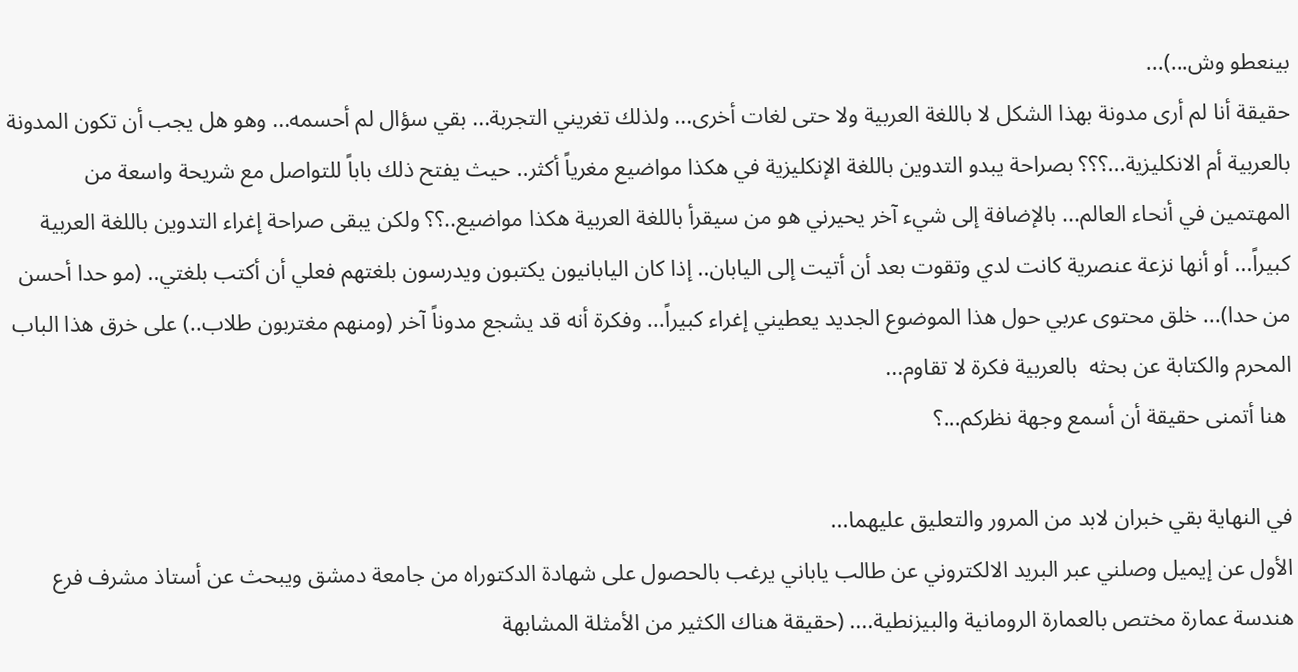بينعطو وش...)...
حقيقة أنا لم أرى مدونة بهذا الشكل لا باللغة العربية ولا حتى لغات أخرى... ولذلك تغريني التجربة... بقي سؤال لم أحسمه... وهو هل يجب أن تكون المدونة بالعربية أم الانكليزية...؟؟؟ بصراحة يبدو التدوين باللغة الإنكليزية في هكذا مواضيع مغرياً أكثر.. حيث يفتح ذلك باباً للتواصل مع شريحة واسعة من المهتمين في أنحاء العالم... بالإضافة إلى شيء آخر يحيرني هو من سيقرأ باللغة العربية هكذا مواضيع..؟؟ ولكن يبقى صراحة إغراء التدوين باللغة العربية كبيراً... أو أنها نزعة عنصرية كانت لدي وتقوت بعد أن أتيت إلى اليابان.. إذا كان اليابانيون يكتبون ويدرسون بلغتهم فعلي أن أكتب بلغتي.. (مو حدا أحسن من حدا)... خلق محتوى عربي حول هذا الموضوع الجديد يعطيني إغراء كبيراً... وفكرة أنه قد يشجع مدوناً آخر (ومنهم مغتربون طلاب..) على خرق هذا الباب المحرم والكتابة عن بحثه  بالعربية فكرة لا تقاوم...
 هنا أتمنى حقيقة أن أسمع وجهة نظركم...؟

في النهاية بقي خبران لابد من المرور والتعليق عليهما...
الأول عن إيميل وصلني عبر البريد الالكتروني عن طالب ياباني يرغب بالحصول على شهادة الدكتوراه من جامعة دمشق ويبحث عن أستاذ مشرف فرع هندسة عمارة مختص بالعمارة الرومانية والبيزنطية.... (حقيقة هناك الكثير من الأمثلة المشابهة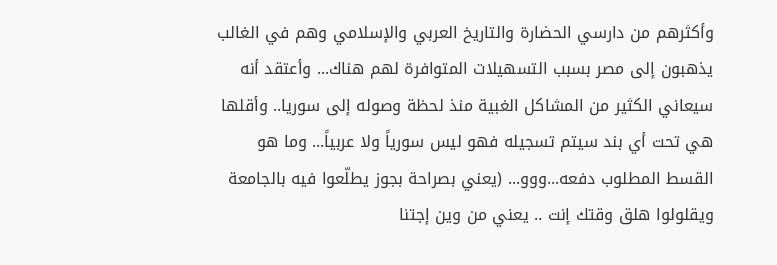وأكثرهم من دارسي الحضارة والتاريخ العربي والإسلامي وهم في الغالب يذهبون إلى مصر بسبب التسهيلات المتوافرة لهم هناك... وأعتقد أنه سيعاني الكثير من المشاكل الغبية منذ لحظة وصوله إلى سوريا.. وأقلها هي تحت أي بند سيتم تسجيله فهو ليس سورياً ولا عربياً... وما هو القسط المطلوب دفعه...ووو... (يعني بصراحة بجوز يطلّعوا فيه بالجامعة ويقلولوا هلق وقتك إنت .. يعني من وين إجتنا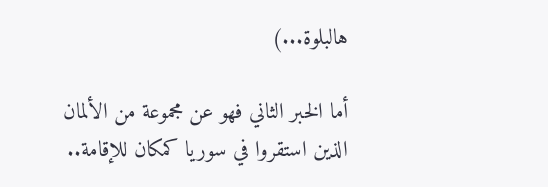هالبلوة...)

أما الخبر الثاني فهو عن مجموعة من الألمان الذين استقروا في سوريا كمكان للإقامة..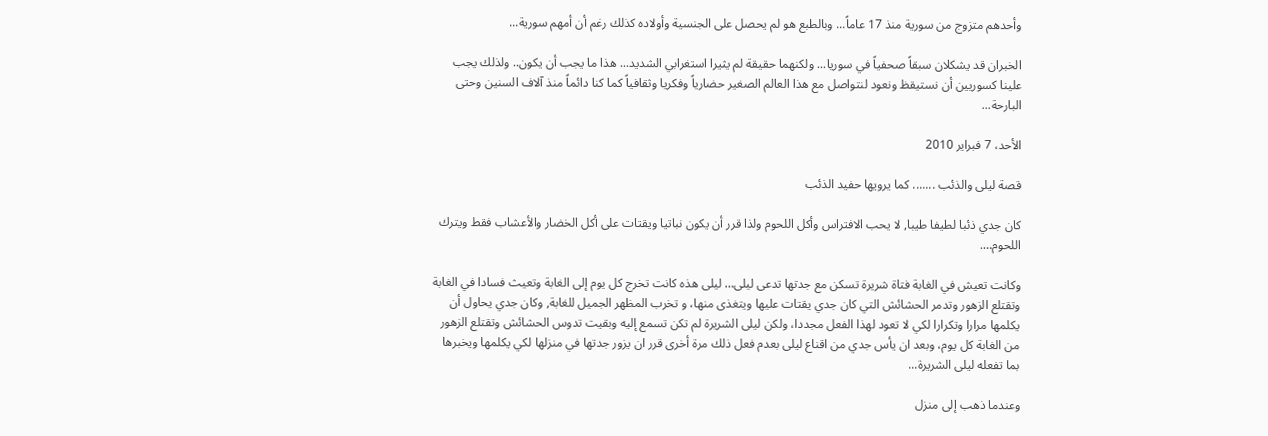وأحدهم متزوج من سورية منذ 17 عاماً... وبالطبع هو لم يحصل على الجنسية وأولاده كذلك رغم أن أمهم سورية...

الخبران قد يشكلان سبقاً صحفياً في سوريا... ولكنهما حقيقة لم يثيرا استغرابي الشديد... هذا ما يجب أن يكون.. ولذلك يجب علينا كسوريين أن نستيقظ ونعود لنتواصل مع هذا العالم الصغير حضارياً وفكريا وثقافياً كما كنا دائماً منذ آلاف السنين وحتى البارحة...

الأحد، 7 فبراير 2010

قصة ليلى والذئب ....... كما يرويها حفيد الذئب

كان جدي ذئبا لطيفا طيبا, لا يحب الافتراس وأكل اللحوم ولذا قرر أن يكون نباتيا ويقتات على أكل الخضار والأعشاب فقط ويترك اللحوم….

وكانت تعيش في الغابة فتاة شريرة تسكن مع جدتها تدعى ليلى… ليلى هذه كانت تخرج كل يوم إلى الغابة وتعيث فسادا في الغابة وتقتلع الزهور وتدمر الحشائش التي كان جدي يقتات عليها ويتغذى منها، و تخرب المظهر الجميل للغابة, وكان جدي يحاول أن يكلمها مرارا وتكرارا لكي لا تعود لهذا الفعل مجددا، ولكن ليلى الشريرة لم تكن تسمع إليه وبقيت تدوس الحشائش وتقتلع الزهور من الغابة كل يوم، وبعد ان يأس جدي من اقناع ليلى بعدم فعل ذلك مرة أخرى قرر ان يزور جدتها في منزلها لكي يكلمها ويخبرها بما تفعله ليلى الشريرة...

وعندما ذهب إلى منزل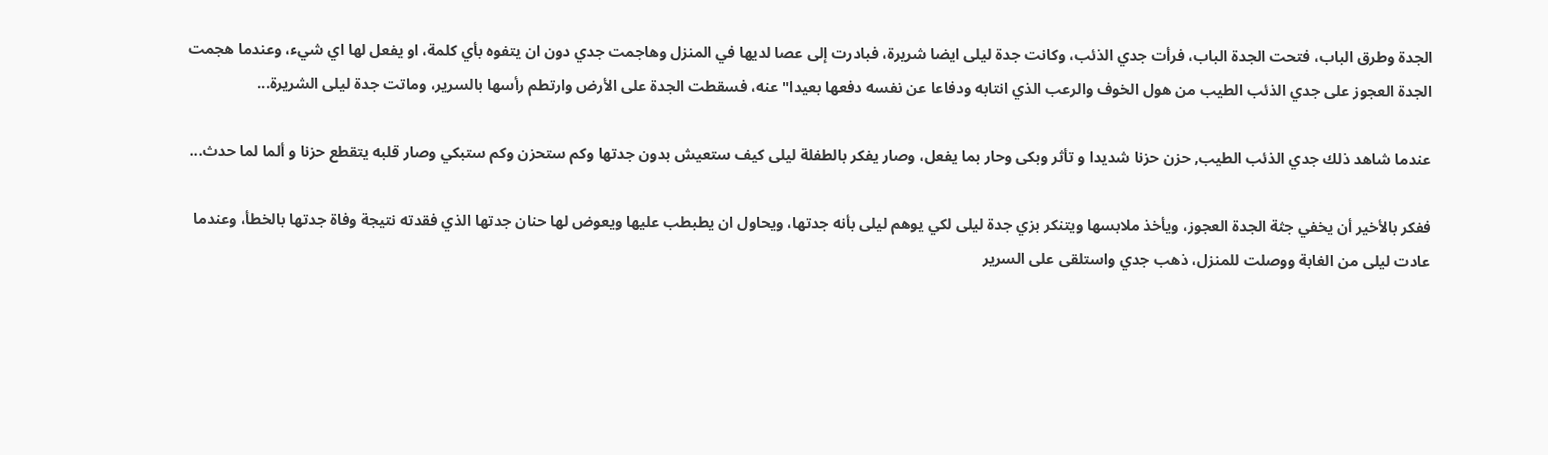الجدة وطرق الباب، فتحت الجدة الباب، فرأت جدي الذئب، وكانت جدة ليلى ايضا شريرة، فبادرت إلى عصا لديها في المنزل وهاجمت جدي دون ان يتفوه بأي كلمة، او يفعل لها اي شيء، وعندما هجمت الجدة العجوز على جدي الذئب الطيب من هول الخوف والرعب الذي انتابه ودفاعا عن نفسه دفعها بعيدا" عنه، فسقطت الجدة على الأرض وارتطم رأسها بالسرير، وماتت جدة ليلى الشريرة...

عندما شاهد ذلك جدي الذئب الطيب, حزن حزنا شديدا و تأثر وبكى وحار بما يفعل، وصار يفكر بالطفلة ليلى كيف ستعيش بدون جدتها وكم ستحزن وكم ستبكي وصار قلبه يتقطع حزنا و ألما لما حدث...

ففكر بالأخير أن يخفي جثة الجدة العجوز، ويأخذ ملابسها ويتنكر بزي جدة ليلى لكي يوهم ليلى بأنه جدتها، ويحاول ان يطبطب عليها ويعوض لها حنان جدتها الذي فقدته نتيجة وفاة جدتها بالخطأ، وعندما عادت ليلى من الغابة ووصلت للمنزل، ذهب جدي واستلقى على السرير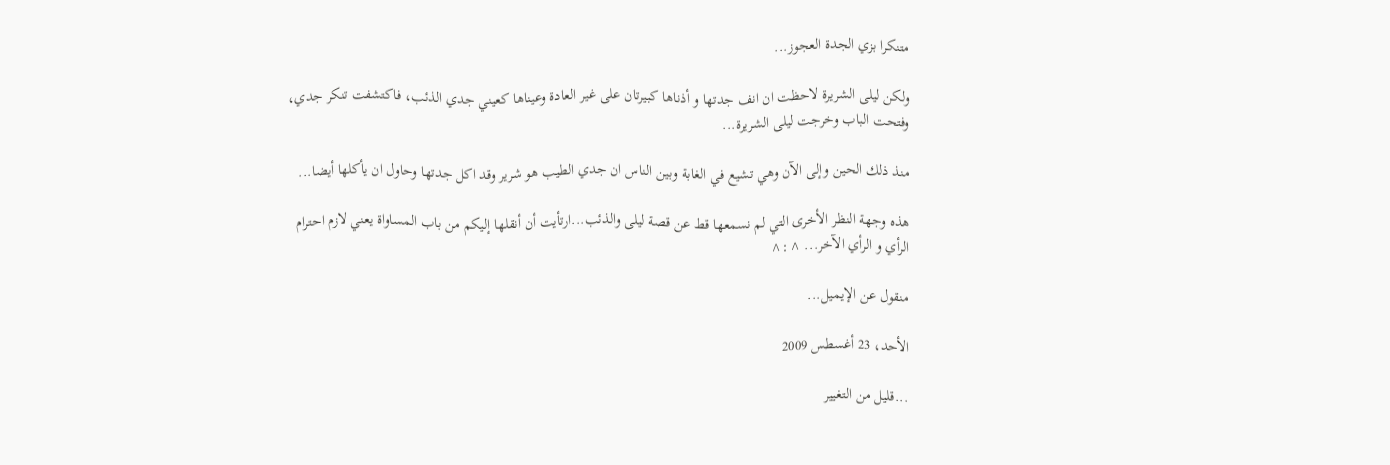متنكرا بزي الجدة العجوز...

ولكن ليلى الشريرة لاحظت ان انف جدتها و أذناها كبيرتان على غير العادة وعيناها كعيني جدي الذئب، فاكتشفت تنكر جدي، وفتحت الباب وخرجت ليلى الشريرة...

منذ ذلك الحين وإلى الآن وهي تشيع في الغابة وبين الناس ان جدي الطيب هو شرير وقد اكل جدتها وحاول ان يأكلها أيضا...

هذه وجهة النظر الأخرى التي لم نسمعها قط عن قصة ليلى والذئب...ارتأيت أن أنقلها إليكم من باب المساواة يعني لازم احترام الرأي و الرأي الآخر... ^:^

منقول عن الإيميل...

الأحد، 23 أغسطس 2009

...قليل من التغيير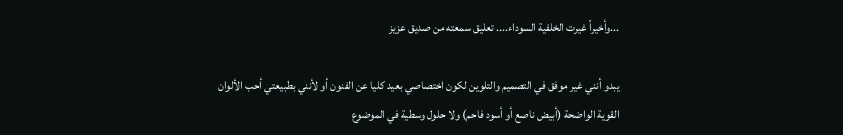...وأخيراً غيرت الخلفية السوداء.... تعليق سمعته من صديق عزيز

يبدو أنني غير موفق في التصميم والتلوين لكون اختصاصي بعيد كليا عن الفنون أو لأنني بطبيعتي أحب الألوان القوية الواضحة (أبيض ناصع أو أسود فاحم) ولا حلول وسطية في الموضوع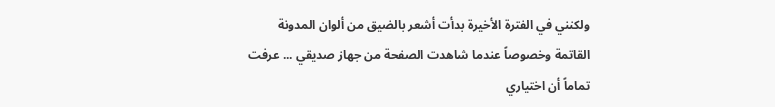ولكنني في الفترة الأخيرة بدأت أشعر بالضيق من ألوان المدونة القاتمة وخصوصاً عندما شاهدت الصفحة من جهاز صديقي ... عرفت تماماً أن اختياري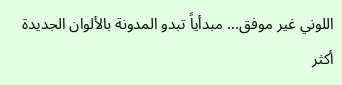اللوني غير موفق... مبدأياً تبدو المدونة بالألوان الجديدة أكثر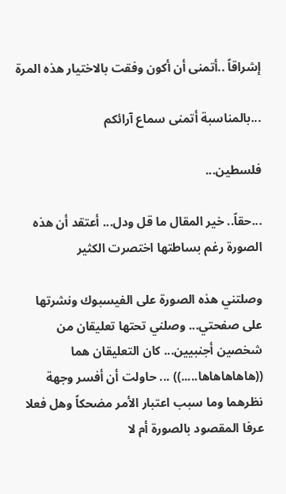إشراقاً ..أتمنى أن أكون وفقت بالاختيار هذه المرة

...بالمناسبة أتمنى سماع آرائكم

فلسطين...

...حقاً.. خير المقال ما قل ودل... أعتقد أن هذه الصورة رغم بساطتها اختصرت الكثير

وصلتني هذه الصورة على الفيسبوك ونشرتها على صفحتي... وصلني تحتها تعليقان من شخصين أجنبيين... كان التعليقان هما ((هاهاهاهاها.....)) ... حاولت أن أفسر وجهة نظرهما وما سبب اعتبار الأمر مضحكاً وهل فعلا عرفا المقصود بالصورة أم لا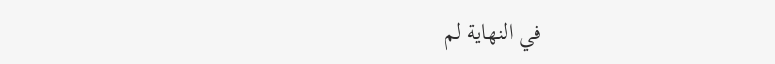في النهاية لم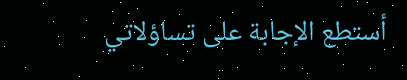أستطع الإجابة على تساؤلاتي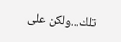تلك...ولكن على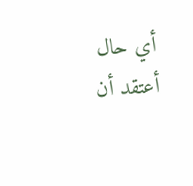أي حال أعتقد أن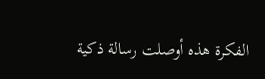الفكرة هذه أوصلت رسالة ذكية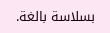بسلاسة بالغة.